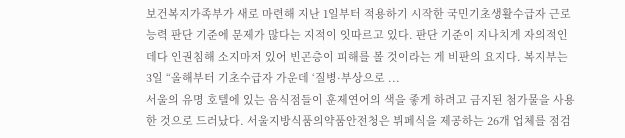보건복지가족부가 새로 마련해 지난 1일부터 적용하기 시작한 국민기초생활수급자 근로능력 판단 기준에 문제가 많다는 지적이 잇따르고 있다. 판단 기준이 지나치게 자의적인데다 인권침해 소지마저 있어 빈곤층이 피해를 볼 것이라는 게 비판의 요지다. 복지부는 3일 “올해부터 기초수급자 가운데 ‘질병·부상으로 ...
서울의 유명 호텔에 있는 음식점들이 훈제연어의 색을 좋게 하려고 금지된 첨가물을 사용한 것으로 드러났다. 서울지방식품의약품안전청은 뷔페식을 제공하는 26개 업체를 점검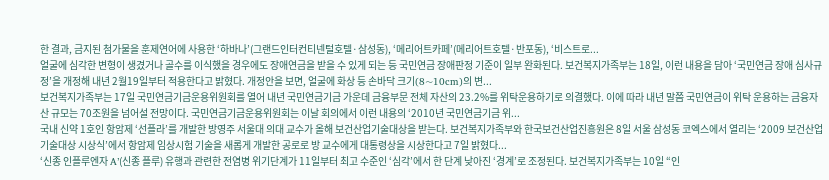한 결과, 금지된 첨가물을 훈제연어에 사용한 ‘하바나’(그랜드인터컨티넨털호텔·삼성동), ‘메리어트카페’(메리어트호텔·반포동), ‘비스트로...
얼굴에 심각한 변형이 생겼거나 골수를 이식했을 경우에도 장애연금을 받을 수 있게 되는 등 국민연금 장애판정 기준이 일부 완화된다. 보건복지가족부는 18일, 이런 내용을 담아 ‘국민연금 장애 심사규정’을 개정해 내년 2월19일부터 적용한다고 밝혔다. 개정안을 보면, 얼굴에 화상 등 손바닥 크기(8~10cm)의 변...
보건복지가족부는 17일 국민연금기금운용위원회를 열어 내년 국민연금기금 가운데 금융부문 전체 자산의 23.2%를 위탁운용하기로 의결했다. 이에 따라 내년 말쯤 국민연금이 위탁 운용하는 금융자산 규모는 70조원을 넘어설 전망이다. 국민연금기금운용위원회는 이날 회의에서 이런 내용의 ‘2010년 국민연금기금 위...
국내 신약 1호인 항암제 ‘선플라’를 개발한 방영주 서울대 의대 교수가 올해 보건산업기술대상을 받는다. 보건복지가족부와 한국보건산업진흥원은 8일 서울 삼성동 코엑스에서 열리는 ‘2009 보건산업기술대상 시상식’에서 항암제 임상시험 기술을 새롭게 개발한 공로로 방 교수에게 대통령상을 시상한다고 7일 밝혔다...
‘신종 인플루엔자 A’(신종 플루) 유행과 관련한 전염병 위기단계가 11일부터 최고 수준인 ‘심각’에서 한 단계 낮아진 ‘경계’로 조정된다. 보건복지가족부는 10일 “인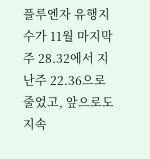플루엔자 유행지수가 11월 마지막 주 28.32에서 지난주 22.36으로 줄었고, 앞으로도 지속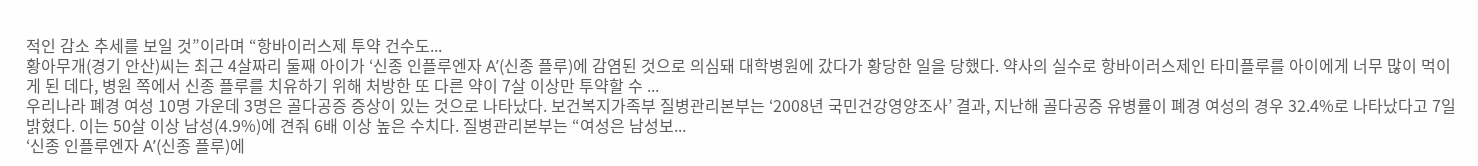적인 감소 추세를 보일 것”이라며 “항바이러스제 투약 건수도...
황아무개(경기 안산)씨는 최근 4살짜리 둘째 아이가 ‘신종 인플루엔자 A’(신종 플루)에 감염된 것으로 의심돼 대학병원에 갔다가 황당한 일을 당했다. 약사의 실수로 항바이러스제인 타미플루를 아이에게 너무 많이 먹이게 된 데다, 병원 쪽에서 신종 플루를 치유하기 위해 처방한 또 다른 약이 7살 이상만 투약할 수 ...
우리나라 폐경 여성 10명 가운데 3명은 골다공증 증상이 있는 것으로 나타났다. 보건복지가족부 질병관리본부는 ‘2008년 국민건강영양조사’ 결과, 지난해 골다공증 유병률이 폐경 여성의 경우 32.4%로 나타났다고 7일 밝혔다. 이는 50살 이상 남성(4.9%)에 견줘 6배 이상 높은 수치다. 질병관리본부는 “여성은 남성보...
‘신종 인플루엔자 A’(신종 플루)에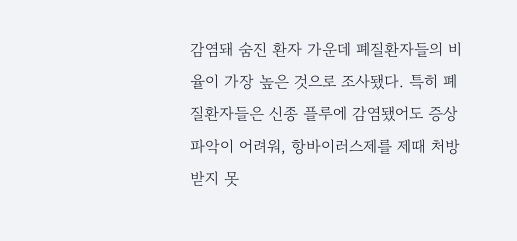감염돼 숨진 환자 가운데 폐질환자들의 비율이 가장 높은 것으로 조사됐다. 특히 폐질환자들은 신종 플루에 감염됐어도 증상 파악이 어려워, 항바이러스제를 제때 처방받지 못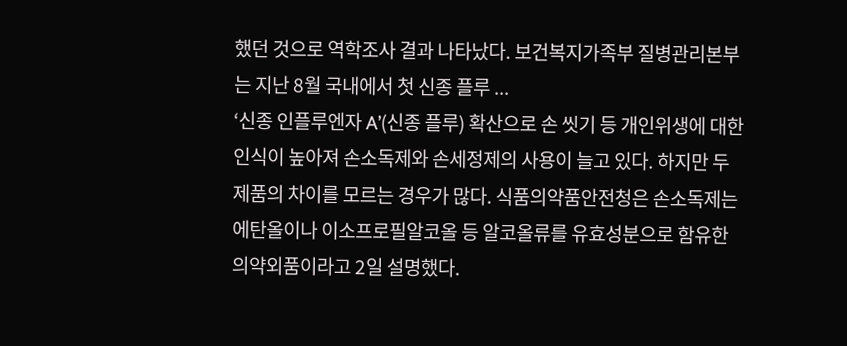했던 것으로 역학조사 결과 나타났다. 보건복지가족부 질병관리본부는 지난 8월 국내에서 첫 신종 플루 ...
‘신종 인플루엔자 A’(신종 플루) 확산으로 손 씻기 등 개인위생에 대한 인식이 높아져 손소독제와 손세정제의 사용이 늘고 있다. 하지만 두 제품의 차이를 모르는 경우가 많다. 식품의약품안전청은 손소독제는 에탄올이나 이소프로필알코올 등 알코올류를 유효성분으로 함유한 의약외품이라고 2일 설명했다.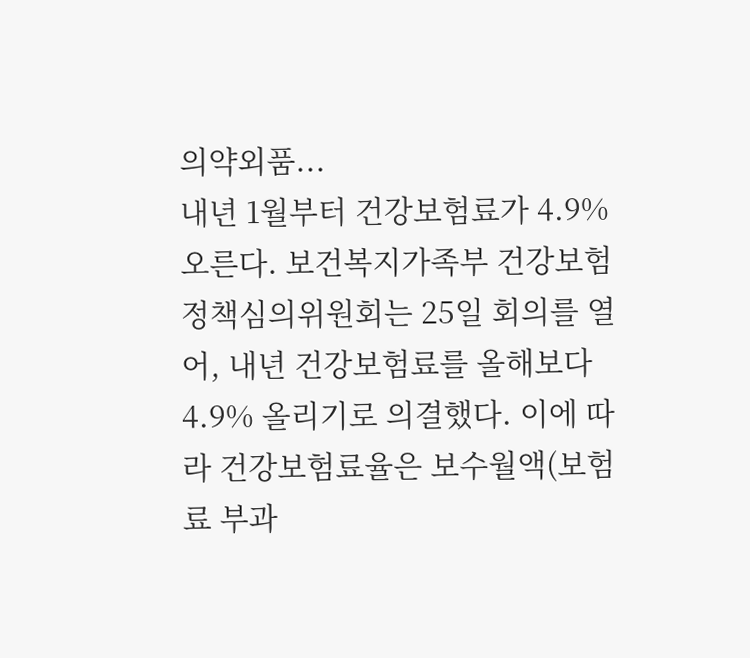의약외품...
내년 1월부터 건강보험료가 4.9% 오른다. 보건복지가족부 건강보험정책심의위원회는 25일 회의를 열어, 내년 건강보험료를 올해보다 4.9% 올리기로 의결했다. 이에 따라 건강보험료율은 보수월액(보험료 부과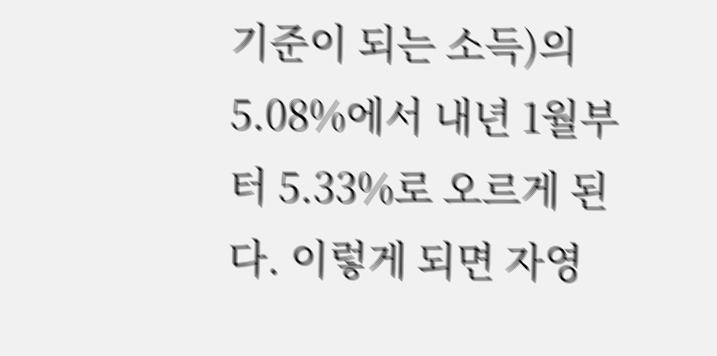기준이 되는 소득)의 5.08%에서 내년 1월부터 5.33%로 오르게 된다. 이렇게 되면 자영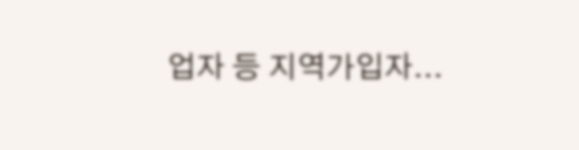업자 등 지역가입자...